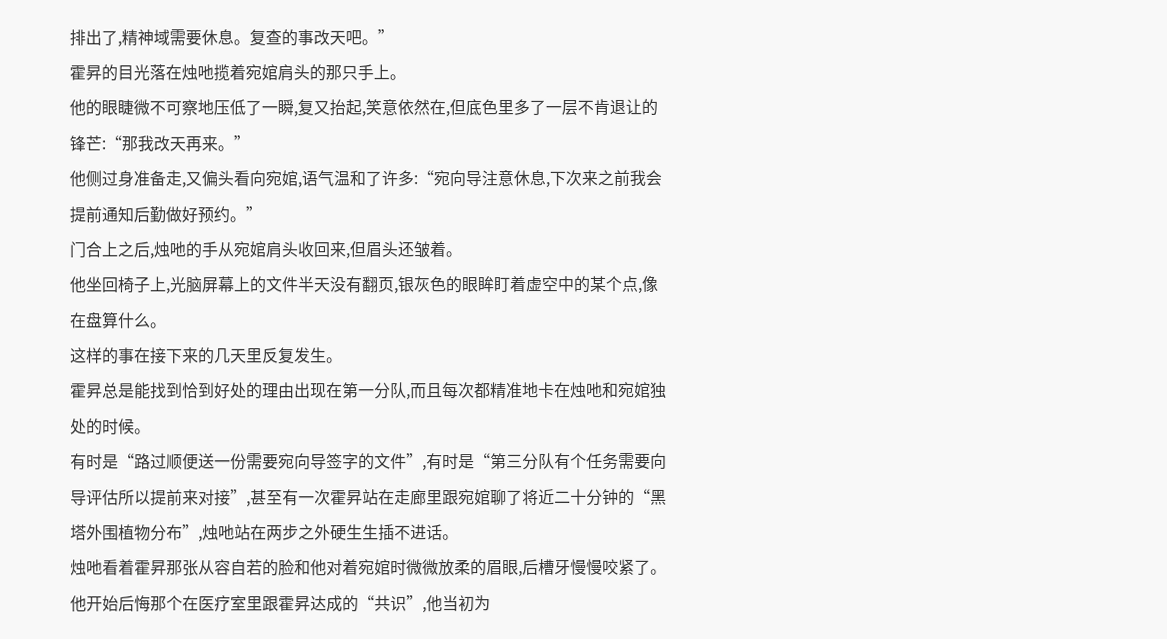排出了,精神域需要休息。复查的事改天吧。”
霍昇的目光落在烛吔揽着宛婠肩头的那只手上。
他的眼睫微不可察地压低了一瞬,复又抬起,笑意依然在,但底色里多了一层不肯退让的锋芒:“那我改天再来。”
他侧过身准备走,又偏头看向宛婠,语气温和了许多:“宛向导注意休息,下次来之前我会提前通知后勤做好预约。”
门合上之后,烛吔的手从宛婠肩头收回来,但眉头还皱着。
他坐回椅子上,光脑屏幕上的文件半天没有翻页,银灰色的眼眸盯着虚空中的某个点,像在盘算什么。
这样的事在接下来的几天里反复发生。
霍昇总是能找到恰到好处的理由出现在第一分队,而且每次都精准地卡在烛吔和宛婠独处的时候。
有时是“路过顺便送一份需要宛向导签字的文件”,有时是“第三分队有个任务需要向导评估所以提前来对接”,甚至有一次霍昇站在走廊里跟宛婠聊了将近二十分钟的“黑塔外围植物分布”,烛吔站在两步之外硬生生插不进话。
烛吔看着霍昇那张从容自若的脸和他对着宛婠时微微放柔的眉眼,后槽牙慢慢咬紧了。
他开始后悔那个在医疗室里跟霍昇达成的“共识”,他当初为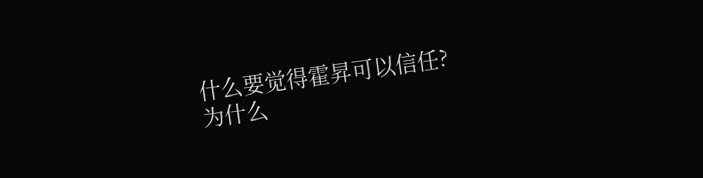什么要觉得霍昇可以信任?
为什么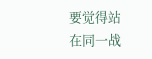要觉得站在同一战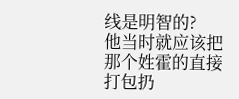线是明智的?
他当时就应该把那个姓霍的直接打包扔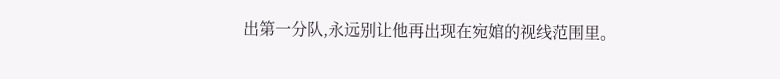出第一分队,永远别让他再出现在宛婠的视线范围里。